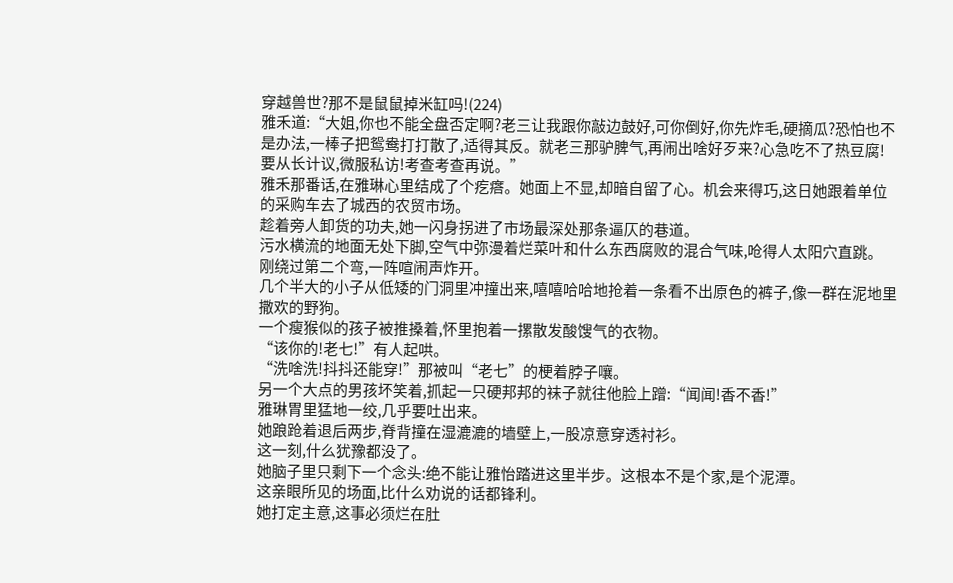穿越兽世?那不是鼠鼠掉米缸吗!(224)
雅禾道:“大姐,你也不能全盘否定啊?老三让我跟你敲边鼓好,可你倒好,你先炸毛,硬摘瓜?恐怕也不是办法,一棒子把鸳鸯打打散了,适得其反。就老三那驴脾气,再闹出啥好歹来?心急吃不了热豆腐!要从长计议,微服私访!考查考查再说。”
雅禾那番话,在雅琳心里结成了个疙瘩。她面上不显,却暗自留了心。机会来得巧,这日她跟着单位的采购车去了城西的农贸市场。
趁着旁人卸货的功夫,她一闪身拐进了市场最深处那条逼仄的巷道。
污水横流的地面无处下脚,空气中弥漫着烂菜叶和什么东西腐败的混合气味,呛得人太阳穴直跳。
刚绕过第二个弯,一阵喧闹声炸开。
几个半大的小子从低矮的门洞里冲撞出来,嘻嘻哈哈地抢着一条看不出原色的裤子,像一群在泥地里撒欢的野狗。
一个瘦猴似的孩子被推搡着,怀里抱着一摞散发酸馊气的衣物。
“该你的!老七!”有人起哄。
“洗啥洗!抖抖还能穿!”那被叫“老七”的梗着脖子嚷。
另一个大点的男孩坏笑着,抓起一只硬邦邦的袜子就往他脸上蹭:“闻闻!香不香!”
雅琳胃里猛地一绞,几乎要吐出来。
她踉跄着退后两步,脊背撞在湿漉漉的墙壁上,一股凉意穿透衬衫。
这一刻,什么犹豫都没了。
她脑子里只剩下一个念头:绝不能让雅怡踏进这里半步。这根本不是个家,是个泥潭。
这亲眼所见的场面,比什么劝说的话都锋利。
她打定主意,这事必须烂在肚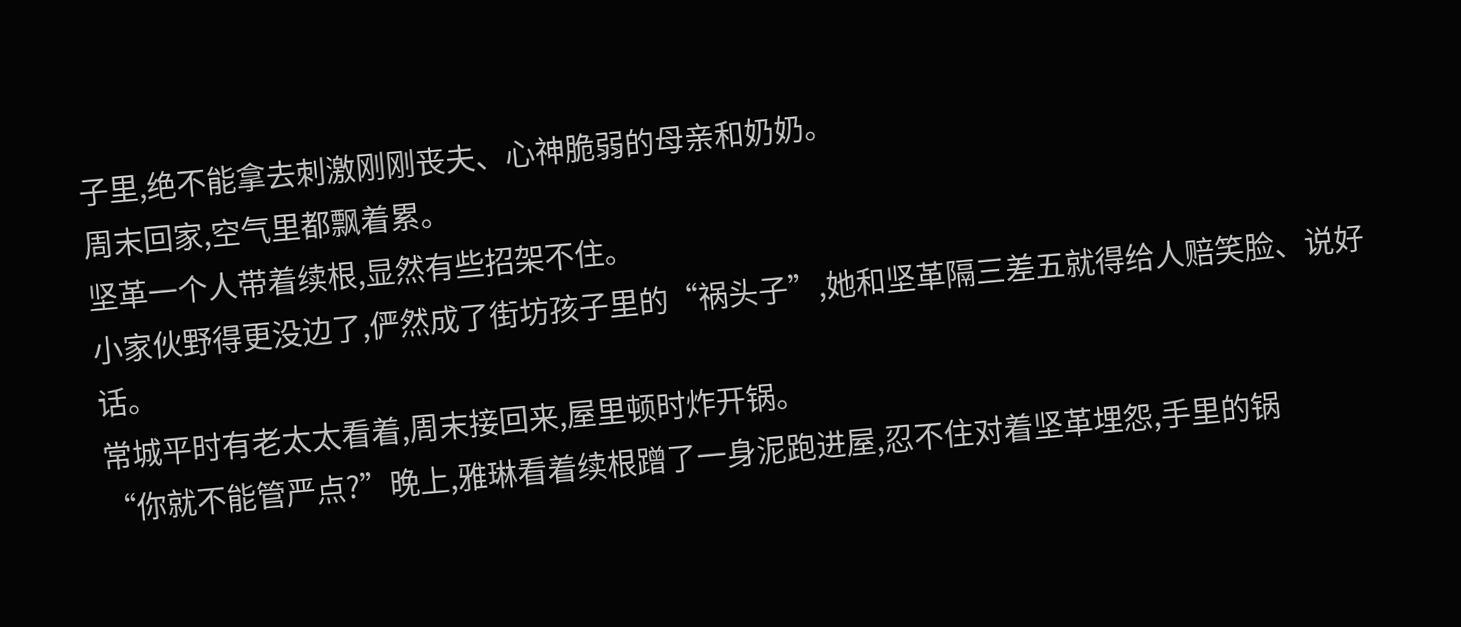子里,绝不能拿去刺激刚刚丧夫、心神脆弱的母亲和奶奶。
周末回家,空气里都飘着累。
坚革一个人带着续根,显然有些招架不住。
小家伙野得更没边了,俨然成了街坊孩子里的“祸头子”,她和坚革隔三差五就得给人赔笑脸、说好话。
常城平时有老太太看着,周末接回来,屋里顿时炸开锅。
“你就不能管严点?”晚上,雅琳看着续根蹭了一身泥跑进屋,忍不住对着坚革埋怨,手里的锅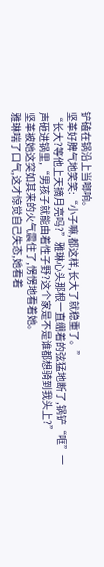铲磕在锅沿上当啷响。
坚革好脾气地笑笑:“小子嘛,都这样,长大了就稳重了。”
“长大?等他上天摘月亮吗?”雅琳心头那根一直绷着的弦猛地断了,锅铲“哐”一声砸进锅里,“男孩子就能由着性子野?这个家是不是谁都想骑到我头上?”
坚革被她这突如其来的火气震住了,愣愣地看着她。
雅琳喘了口气,这才惊觉自己失态,她看着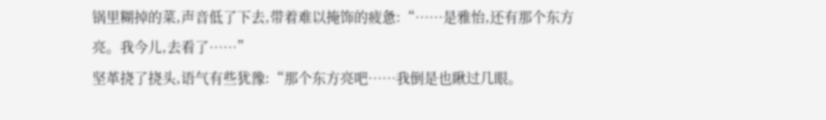锅里糊掉的菜,声音低了下去,带着难以掩饰的疲惫:“……是雅怡,还有那个东方亮。我今儿,去看了……”
坚革挠了挠头,语气有些犹豫:“那个东方亮吧……我倒是也瞅过几眼。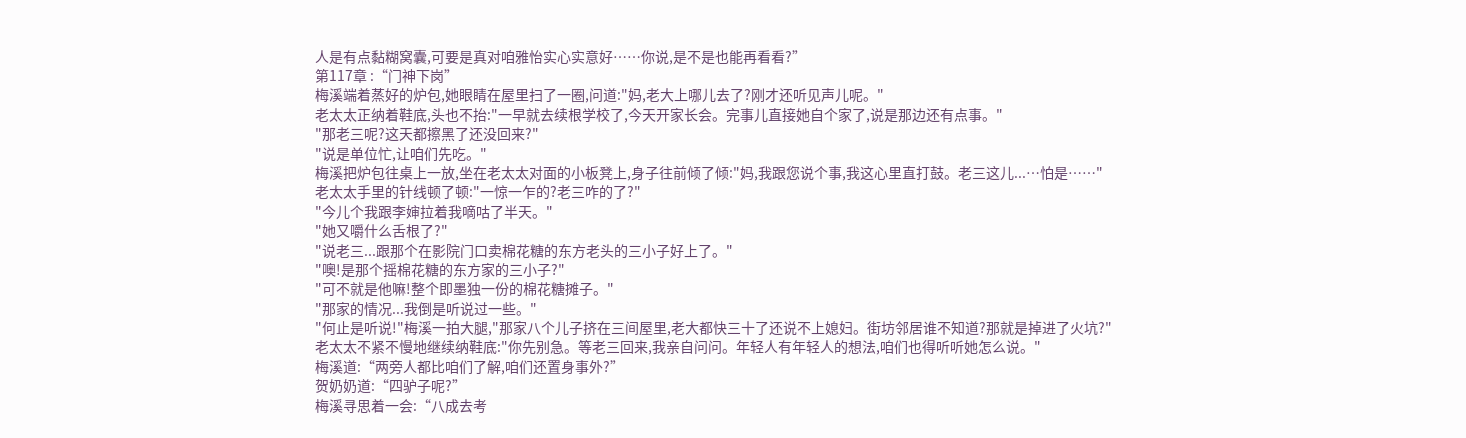人是有点黏糊窝囊,可要是真对咱雅怡实心实意好……你说,是不是也能再看看?”
第117章 :“门神下岗”
梅溪端着蒸好的炉包,她眼睛在屋里扫了一圈,问道:"妈,老大上哪儿去了?刚才还听见声儿呢。"
老太太正纳着鞋底,头也不抬:"一早就去续根学校了,今天开家长会。完事儿直接她自个家了,说是那边还有点事。"
"那老三呢?这天都擦黑了还没回来?"
"说是单位忙,让咱们先吃。"
梅溪把炉包往桌上一放,坐在老太太对面的小板凳上,身子往前倾了倾:"妈,我跟您说个事,我这心里直打鼓。老三这儿...…怕是……"
老太太手里的针线顿了顿:"一惊一乍的?老三咋的了?"
"今儿个我跟李婶拉着我嘀咕了半天。"
"她又嚼什么舌根了?"
"说老三...跟那个在影院门口卖棉花糖的东方老头的三小子好上了。"
"噢!是那个摇棉花糖的东方家的三小子?"
"可不就是他嘛!整个即墨独一份的棉花糖摊子。"
"那家的情况...我倒是听说过一些。"
"何止是听说!"梅溪一拍大腿,"那家八个儿子挤在三间屋里,老大都快三十了还说不上媳妇。街坊邻居谁不知道?那就是掉进了火坑?"
老太太不紧不慢地继续纳鞋底:"你先别急。等老三回来,我亲自问问。年轻人有年轻人的想法,咱们也得听听她怎么说。"
梅溪道:“两旁人都比咱们了解,咱们还置身事外?”
贺奶奶道:“四驴子呢?”
梅溪寻思着一会:“八成去考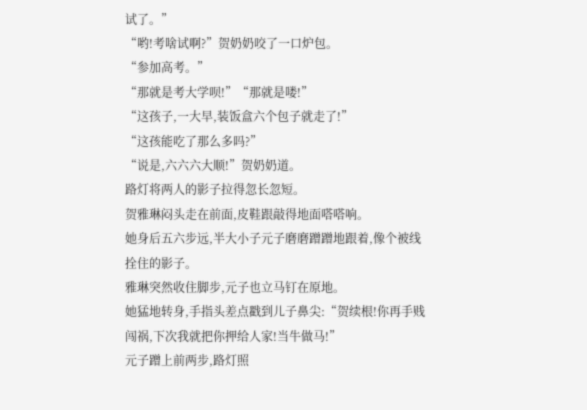试了。”
“哟!考啥试啊?”贺奶奶咬了一口炉包。
“参加高考。”
“那就是考大学呗!”“那就是喽!”
“这孩子,一大早,装饭盒六个包子就走了!”
“这孩能吃了那么多吗?”
“说是,六六六大顺!”贺奶奶道。
路灯将两人的影子拉得忽长忽短。
贺雅琳闷头走在前面,皮鞋跟敲得地面嗒嗒响。
她身后五六步远,半大小子元子磨磨蹭蹭地跟着,像个被线拴住的影子。
雅琳突然收住脚步,元子也立马钉在原地。
她猛地转身,手指头差点戳到儿子鼻尖:“贺续根!你再手贱闯祸,下次我就把你押给人家!当牛做马!”
元子蹭上前两步,路灯照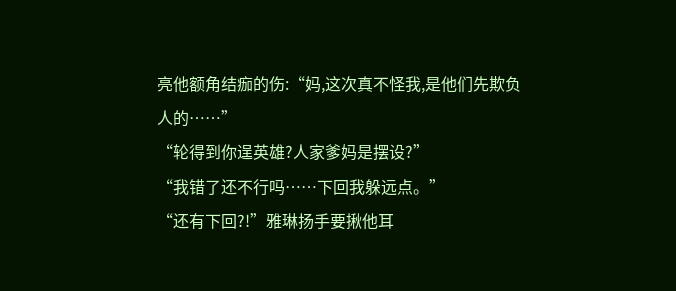亮他额角结痂的伤:“妈,这次真不怪我,是他们先欺负人的……”
“轮得到你逞英雄?人家爹妈是摆设?”
“我错了还不行吗……下回我躲远点。”
“还有下回?!”雅琳扬手要揪他耳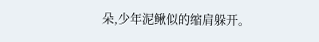朵,少年泥鳅似的缩肩躲开。